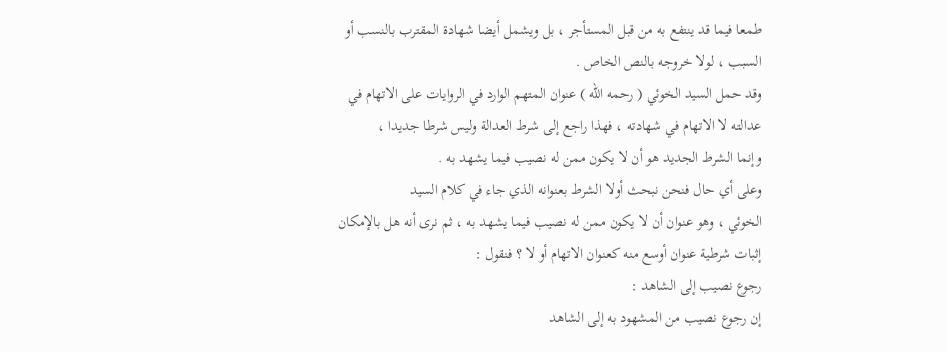طمعا فيما قد ينتفع به من قبل المستأجر ، بل ويشمل أيضا شهادة المقترب بالنسب أو
السبب ، لولا خروجه بالنص الخاص .
وقد حمل السيد الخوئي ( رحمه الله ) عنوان المتهم الوارد في الروايات على الاتهام في
عدالته لا الاتهام في شهادته ، فهذا راجع إلى شرط العدالة وليس شرطا جديدا ،
وإنما الشرط الجديد هو أن لا يكون ممن له نصيب فيما يشهد به .
وعلى أي حال فنحن نبحث أولا الشرط بعنوانه الذي جاء في كلام السيد
الخوئي ، وهو عنوان أن لا يكون ممن له نصيب فيما يشهد به ، ثم نرى أنه هل بالإمكان
إثبات شرطية عنوان أوسع منه كعنوان الاتهام أو لا ؟ فنقول :
رجوع نصيب إلى الشاهد :
إن رجوع نصيب من المشهود به إلى الشاهد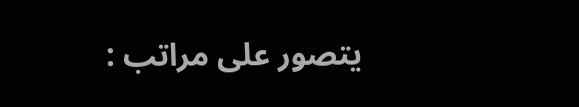يتصور على مراتب :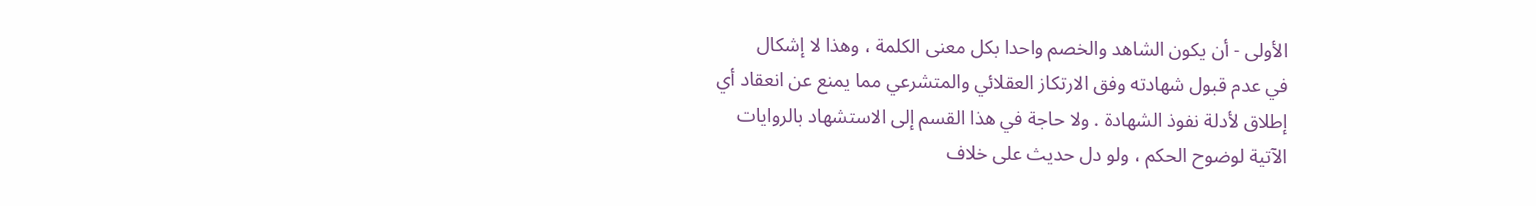الأولى - أن يكون الشاهد والخصم واحدا بكل معنى الكلمة ، وهذا لا إشكال
في عدم قبول شهادته وفق الارتكاز العقلائي والمتشرعي مما يمنع عن انعقاد أي
إطلاق لأدلة نفوذ الشهادة . ولا حاجة في هذا القسم إلى الاستشهاد بالروايات
الآتية لوضوح الحكم ، ولو دل حديث على خلاف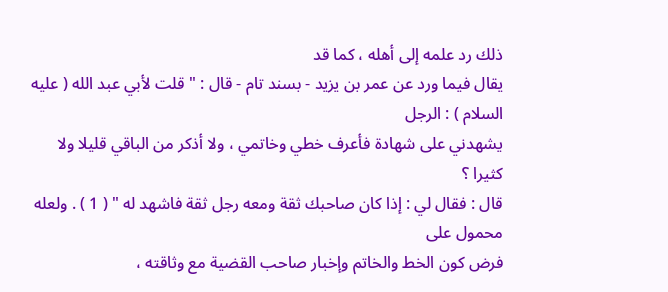ذلك رد علمه إلى أهله ، كما قد
يقال فيما ورد عن عمر بن يزيد - بسند تام - قال : " قلت لأبي عبد الله ( عليه السلام ) : الرجل
يشهدني على شهادة فأعرف خطي وخاتمي ، ولا أذكر من الباقي قليلا ولا كثيرا ؟
قال : فقال لي : إذا كان صاحبك ثقة ومعه رجل ثقة فاشهد له " ( 1 ) . ولعله محمول على
فرض كون الخط والخاتم وإخبار صاحب القضية مع وثاقته ،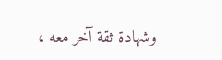وشهادة ثقة آخر معه ،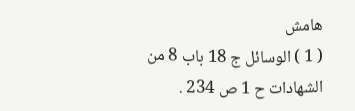هامش
( 1 ) الوسائل ج 18 باب 8 من الشهادات ح 1 ص 234 .